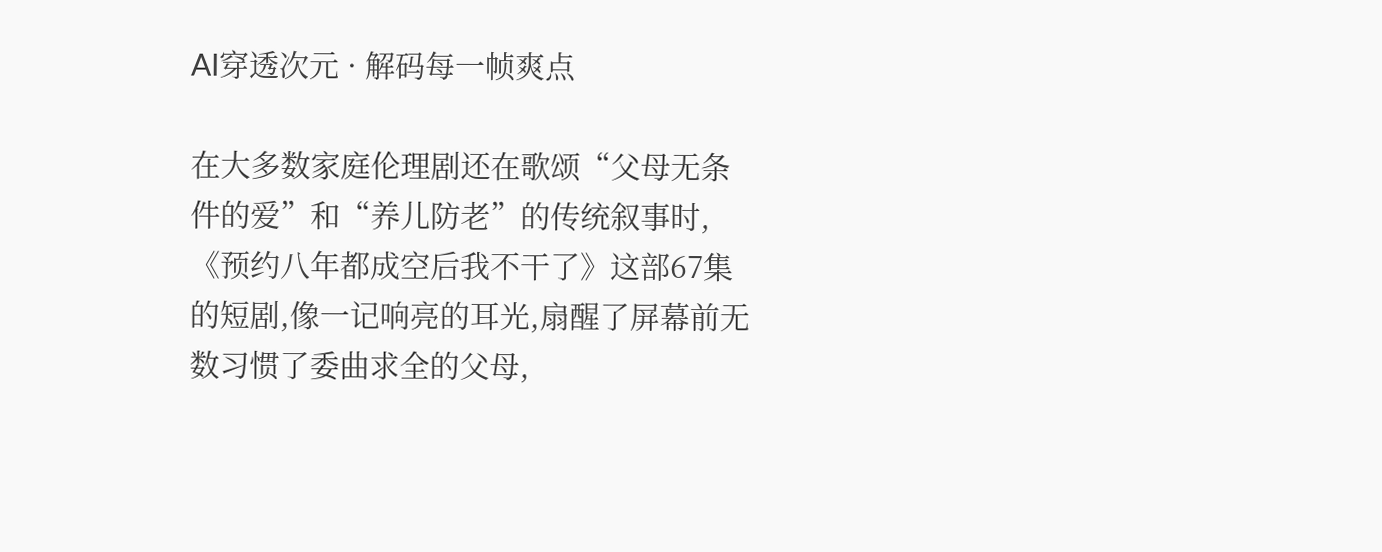AI穿透次元 · 解码每一帧爽点

在大多数家庭伦理剧还在歌颂“父母无条件的爱”和“养儿防老”的传统叙事时,《预约八年都成空后我不干了》这部67集的短剧,像一记响亮的耳光,扇醒了屏幕前无数习惯了委曲求全的父母,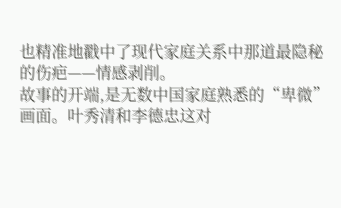也精准地戳中了现代家庭关系中那道最隐秘的伤疤——情感剥削。
故事的开端,是无数中国家庭熟悉的“卑微”画面。叶秀清和李德忠这对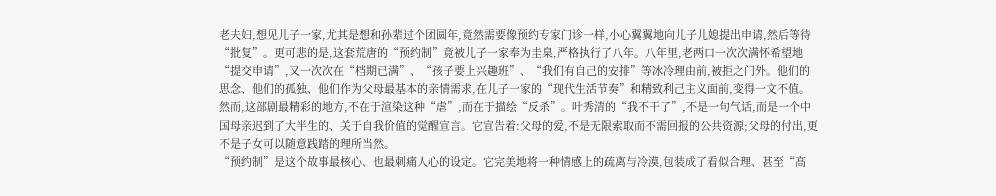老夫妇,想见儿子一家,尤其是想和孙辈过个团圆年,竟然需要像预约专家门诊一样,小心翼翼地向儿子儿媳提出申请,然后等待“批复”。更可悲的是,这套荒唐的“预约制”竟被儿子一家奉为圭臬,严格执行了八年。八年里,老两口一次次满怀希望地“提交申请”,又一次次在“档期已满”、“孩子要上兴趣班”、“我们有自己的安排”等冰冷理由前,被拒之门外。他们的思念、他们的孤独、他们作为父母最基本的亲情需求,在儿子一家的“现代生活节奏”和精致利己主义面前,变得一文不值。
然而,这部剧最精彩的地方,不在于渲染这种“虐”,而在于描绘“反杀”。叶秀清的“我不干了”,不是一句气话,而是一个中国母亲迟到了大半生的、关于自我价值的觉醒宣言。它宣告着:父母的爱,不是无限索取而不需回报的公共资源;父母的付出,更不是子女可以随意践踏的理所当然。
“预约制”是这个故事最核心、也最刺痛人心的设定。它完美地将一种情感上的疏离与冷漠,包装成了看似合理、甚至“高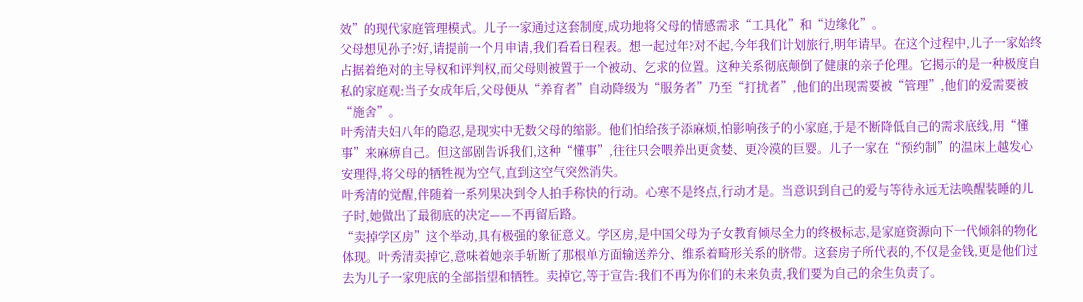效”的现代家庭管理模式。儿子一家通过这套制度,成功地将父母的情感需求“工具化”和“边缘化”。
父母想见孙子?好,请提前一个月申请,我们看看日程表。想一起过年?对不起,今年我们计划旅行,明年请早。在这个过程中,儿子一家始终占据着绝对的主导权和评判权,而父母则被置于一个被动、乞求的位置。这种关系彻底颠倒了健康的亲子伦理。它揭示的是一种极度自私的家庭观:当子女成年后,父母便从“养育者”自动降级为“服务者”乃至“打扰者”,他们的出现需要被“管理”,他们的爱需要被“施舍”。
叶秀清夫妇八年的隐忍,是现实中无数父母的缩影。他们怕给孩子添麻烦,怕影响孩子的小家庭,于是不断降低自己的需求底线,用“懂事”来麻痹自己。但这部剧告诉我们,这种“懂事”,往往只会喂养出更贪婪、更冷漠的巨婴。儿子一家在“预约制”的温床上越发心安理得,将父母的牺牲视为空气,直到这空气突然消失。
叶秀清的觉醒,伴随着一系列果决到令人拍手称快的行动。心寒不是终点,行动才是。当意识到自己的爱与等待永远无法唤醒装睡的儿子时,她做出了最彻底的决定——不再留后路。
“卖掉学区房”这个举动,具有极强的象征意义。学区房,是中国父母为子女教育倾尽全力的终极标志,是家庭资源向下一代倾斜的物化体现。叶秀清卖掉它,意味着她亲手斩断了那根单方面输送养分、维系着畸形关系的脐带。这套房子所代表的,不仅是金钱,更是他们过去为儿子一家兜底的全部指望和牺牲。卖掉它,等于宣告:我们不再为你们的未来负责,我们要为自己的余生负责了。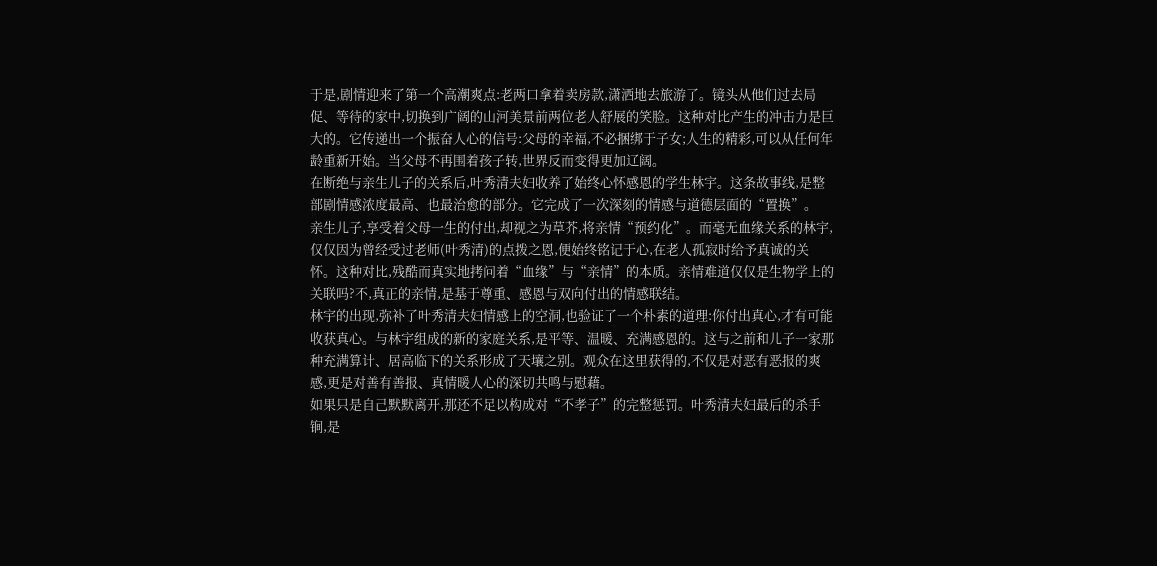于是,剧情迎来了第一个高潮爽点:老两口拿着卖房款,潇洒地去旅游了。镜头从他们过去局促、等待的家中,切换到广阔的山河美景前两位老人舒展的笑脸。这种对比产生的冲击力是巨大的。它传递出一个振奋人心的信号:父母的幸福,不必捆绑于子女;人生的精彩,可以从任何年龄重新开始。当父母不再围着孩子转,世界反而变得更加辽阔。
在断绝与亲生儿子的关系后,叶秀清夫妇收养了始终心怀感恩的学生林宇。这条故事线,是整部剧情感浓度最高、也最治愈的部分。它完成了一次深刻的情感与道德层面的“置换”。
亲生儿子,享受着父母一生的付出,却视之为草芥,将亲情“预约化”。而毫无血缘关系的林宇,仅仅因为曾经受过老师(叶秀清)的点拨之恩,便始终铭记于心,在老人孤寂时给予真诚的关怀。这种对比,残酷而真实地拷问着“血缘”与“亲情”的本质。亲情难道仅仅是生物学上的关联吗?不,真正的亲情,是基于尊重、感恩与双向付出的情感联结。
林宇的出现,弥补了叶秀清夫妇情感上的空洞,也验证了一个朴素的道理:你付出真心,才有可能收获真心。与林宇组成的新的家庭关系,是平等、温暖、充满感恩的。这与之前和儿子一家那种充满算计、居高临下的关系形成了天壤之别。观众在这里获得的,不仅是对恶有恶报的爽感,更是对善有善报、真情暖人心的深切共鸣与慰藉。
如果只是自己默默离开,那还不足以构成对“不孝子”的完整惩罚。叶秀清夫妇最后的杀手锏,是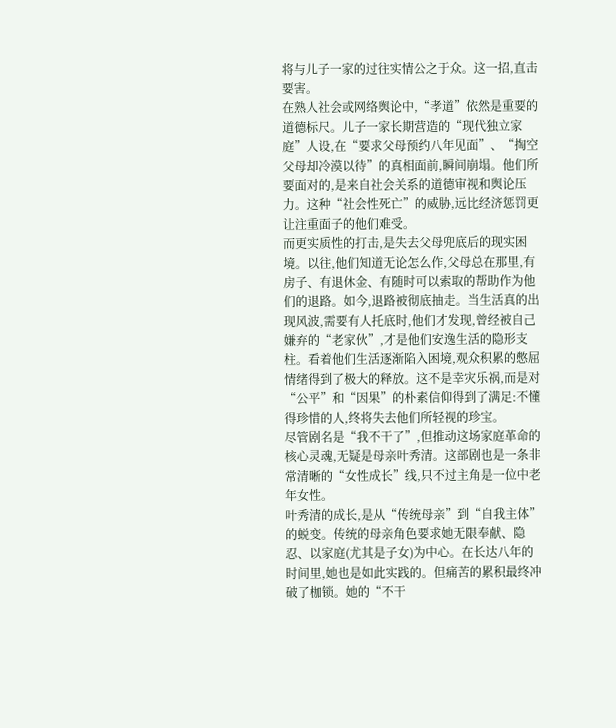将与儿子一家的过往实情公之于众。这一招,直击要害。
在熟人社会或网络舆论中,“孝道”依然是重要的道德标尺。儿子一家长期营造的“现代独立家庭”人设,在“要求父母预约八年见面”、“掏空父母却冷漠以待”的真相面前,瞬间崩塌。他们所要面对的,是来自社会关系的道德审视和舆论压力。这种“社会性死亡”的威胁,远比经济惩罚更让注重面子的他们难受。
而更实质性的打击,是失去父母兜底后的现实困境。以往,他们知道无论怎么作,父母总在那里,有房子、有退休金、有随时可以索取的帮助作为他们的退路。如今,退路被彻底抽走。当生活真的出现风波,需要有人托底时,他们才发现,曾经被自己嫌弃的“老家伙”,才是他们安逸生活的隐形支柱。看着他们生活逐渐陷入困境,观众积累的憋屈情绪得到了极大的释放。这不是幸灾乐祸,而是对“公平”和“因果”的朴素信仰得到了满足:不懂得珍惜的人,终将失去他们所轻视的珍宝。
尽管剧名是“我不干了”,但推动这场家庭革命的核心灵魂,无疑是母亲叶秀清。这部剧也是一条非常清晰的“女性成长”线,只不过主角是一位中老年女性。
叶秀清的成长,是从“传统母亲”到“自我主体”的蜕变。传统的母亲角色要求她无限奉献、隐忍、以家庭(尤其是子女)为中心。在长达八年的时间里,她也是如此实践的。但痛苦的累积最终冲破了枷锁。她的“不干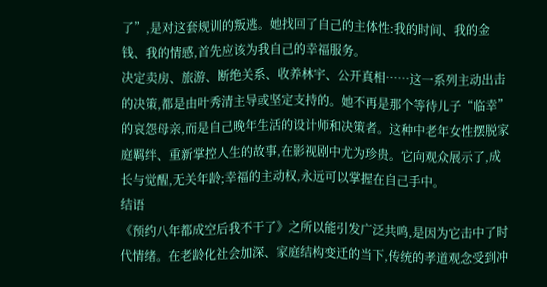了”,是对这套规训的叛逃。她找回了自己的主体性:我的时间、我的金钱、我的情感,首先应该为我自己的幸福服务。
决定卖房、旅游、断绝关系、收养林宇、公开真相……这一系列主动出击的决策,都是由叶秀清主导或坚定支持的。她不再是那个等待儿子“临幸”的哀怨母亲,而是自己晚年生活的设计师和决策者。这种中老年女性摆脱家庭羁绊、重新掌控人生的故事,在影视剧中尤为珍贵。它向观众展示了,成长与觉醒,无关年龄;幸福的主动权,永远可以掌握在自己手中。
结语
《预约八年都成空后我不干了》之所以能引发广泛共鸣,是因为它击中了时代情绪。在老龄化社会加深、家庭结构变迁的当下,传统的孝道观念受到冲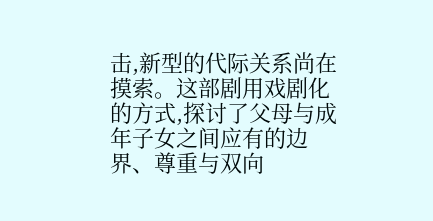击,新型的代际关系尚在摸索。这部剧用戏剧化的方式,探讨了父母与成年子女之间应有的边界、尊重与双向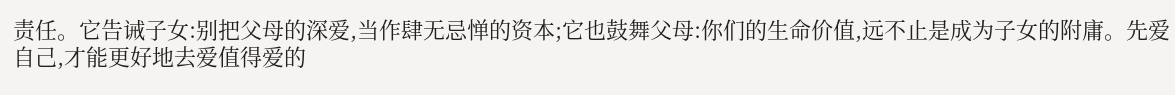责任。它告诫子女:别把父母的深爱,当作肆无忌惮的资本;它也鼓舞父母:你们的生命价值,远不止是成为子女的附庸。先爱自己,才能更好地去爱值得爱的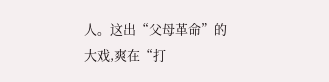人。这出“父母革命”的大戏,爽在“打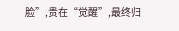脸”,贵在“觉醒”,最终归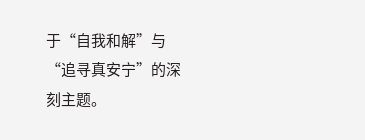于“自我和解”与“追寻真安宁”的深刻主题。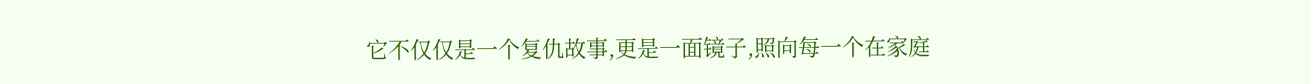它不仅仅是一个复仇故事,更是一面镜子,照向每一个在家庭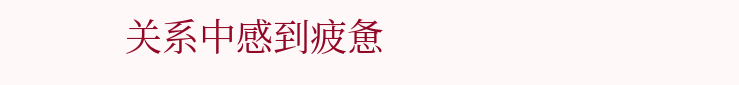关系中感到疲惫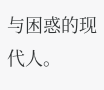与困惑的现代人。